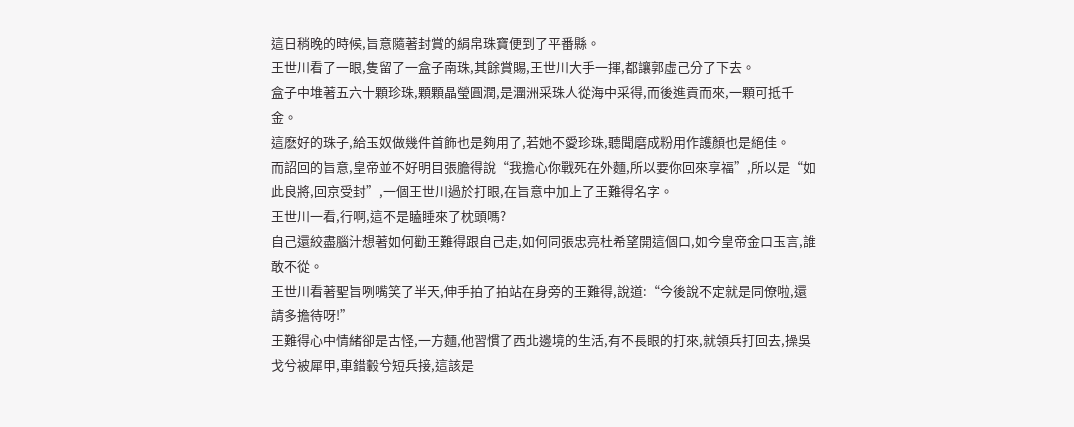這日稍晚的時候,旨意隨著封賞的絹帛珠寶便到了平番縣。
王世川看了一眼,隻留了一盒子南珠,其餘賞賜,王世川大手一揮,都讓郭虛己分了下去。
盒子中堆著五六十顆珍珠,顆顆晶瑩圓潤,是潿洲采珠人從海中采得,而後進貢而來,一顆可抵千金。
這麽好的珠子,給玉奴做幾件首飾也是夠用了,若她不愛珍珠,聽聞磨成粉用作護顏也是絕佳。
而詔回的旨意,皇帝並不好明目張膽得說“我擔心你戰死在外麵,所以要你回來享福”,所以是“如此良將,回京受封”,一個王世川過於打眼,在旨意中加上了王難得名字。
王世川一看,行啊,這不是瞌睡來了枕頭嗎?
自己還絞盡腦汁想著如何勸王難得跟自己走,如何同張忠亮杜希望開這個口,如今皇帝金口玉言,誰敢不從。
王世川看著聖旨咧嘴笑了半天,伸手拍了拍站在身旁的王難得,說道:“今後說不定就是同僚啦,還請多擔待呀!”
王難得心中情緒卻是古怪,一方麵,他習慣了西北邊境的生活,有不長眼的打來,就領兵打回去,操吳戈兮被犀甲,車錯轂兮短兵接,這該是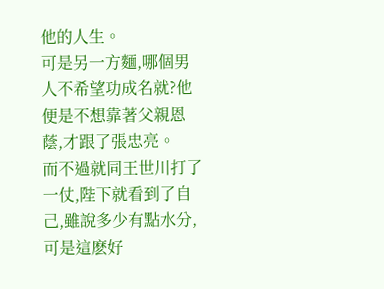他的人生。
可是另一方麵,哪個男人不希望功成名就?他便是不想靠著父親恩蔭,才跟了張忠亮。
而不過就同王世川打了一仗,陛下就看到了自己,雖說多少有點水分,可是這麽好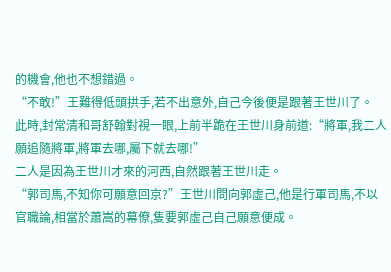的機會,他也不想錯過。
“不敢!”王難得低頭拱手,若不出意外,自己今後便是跟著王世川了。
此時,封常清和哥舒翰對視一眼,上前半跪在王世川身前道:“將軍,我二人願追隨將軍,將軍去哪,屬下就去哪!”
二人是因為王世川才來的河西,自然跟著王世川走。
“郭司馬,不知你可願意回京?”王世川問向郭虛己,他是行軍司馬,不以官職論,相當於蕭嵩的幕僚,隻要郭虛己自己願意便成。